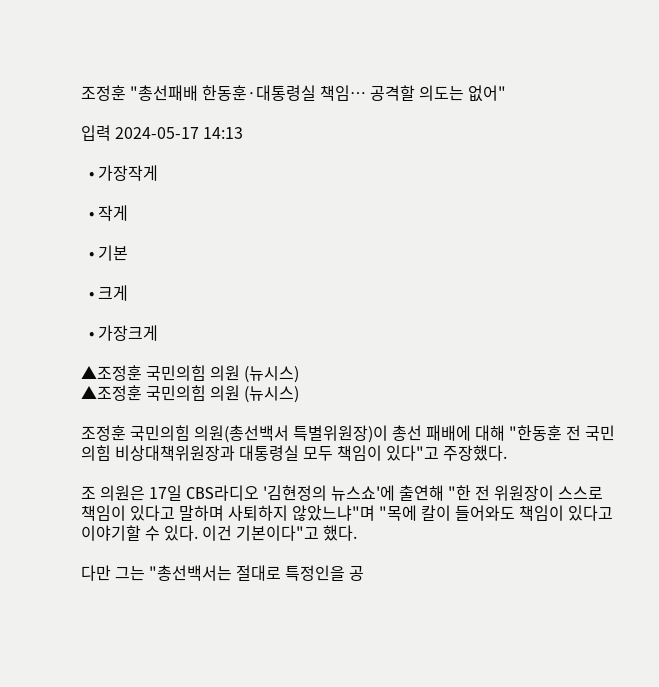조정훈 "총선패배 한동훈·대통령실 책임… 공격할 의도는 없어"

입력 2024-05-17 14:13

  • 가장작게

  • 작게

  • 기본

  • 크게

  • 가장크게

▲조정훈 국민의힘 의원 (뉴시스)
▲조정훈 국민의힘 의원 (뉴시스)

조정훈 국민의힘 의원(총선백서 특별위원장)이 총선 패배에 대해 "한동훈 전 국민의힘 비상대책위원장과 대통령실 모두 책임이 있다"고 주장했다.

조 의원은 17일 CBS라디오 '김현정의 뉴스쇼'에 출연해 "한 전 위원장이 스스로 책임이 있다고 말하며 사퇴하지 않았느냐"며 "목에 칼이 들어와도 책임이 있다고 이야기할 수 있다. 이건 기본이다"고 했다.

다만 그는 "총선백서는 절대로 특정인을 공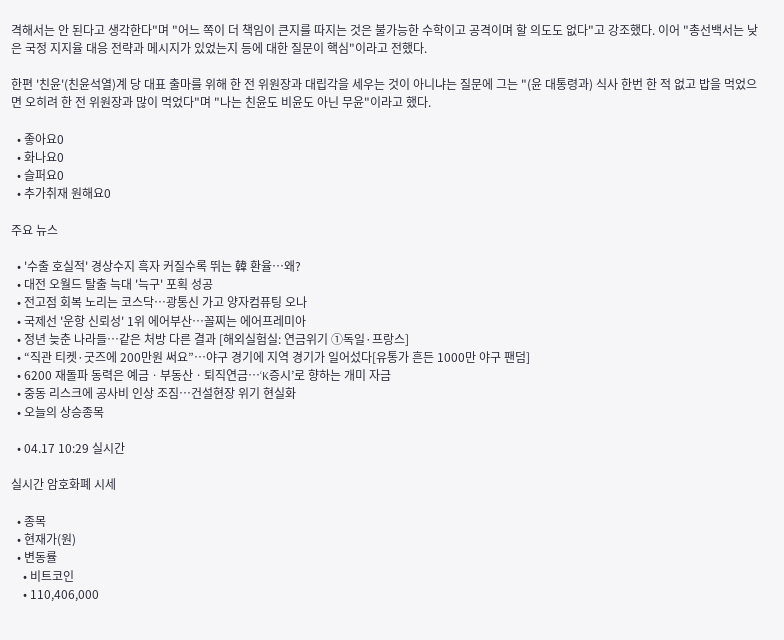격해서는 안 된다고 생각한다"며 "어느 쪽이 더 책임이 큰지를 따지는 것은 불가능한 수학이고 공격이며 할 의도도 없다"고 강조했다. 이어 "총선백서는 낮은 국정 지지율 대응 전략과 메시지가 있었는지 등에 대한 질문이 핵심"이라고 전했다.

한편 '친윤'(친윤석열)계 당 대표 출마를 위해 한 전 위원장과 대립각을 세우는 것이 아니냐는 질문에 그는 "(윤 대통령과) 식사 한번 한 적 없고 밥을 먹었으면 오히려 한 전 위원장과 많이 먹었다"며 "나는 친윤도 비윤도 아닌 무윤"이라고 했다.

  • 좋아요0
  • 화나요0
  • 슬퍼요0
  • 추가취재 원해요0

주요 뉴스

  • '수출 호실적' 경상수지 흑자 커질수록 뛰는 韓 환율⋯왜?
  • 대전 오월드 탈출 늑대 '늑구' 포획 성공
  • 전고점 회복 노리는 코스닥…광통신 가고 양자컴퓨팅 오나
  • 국제선 '운항 신뢰성' 1위 에어부산⋯꼴찌는 에어프레미아
  • 정년 늦춘 나라들…같은 처방 다른 결과 [해외실험실: 연금위기 ①독일·프랑스]
  • “직관 티켓·굿즈에 200만원 써요”…야구 경기에 지역 경기가 일어섰다[유통가 흔든 1000만 야구 팬덤]
  • 6200 재돌파 동력은 예금ㆍ부동산ㆍ퇴직연금⋯‘K증시’로 향하는 개미 자금
  • 중동 리스크에 공사비 인상 조짐…건설현장 위기 현실화
  • 오늘의 상승종목

  • 04.17 10:29 실시간

실시간 암호화폐 시세

  • 종목
  • 현재가(원)
  • 변동률
    • 비트코인
    • 110,406,000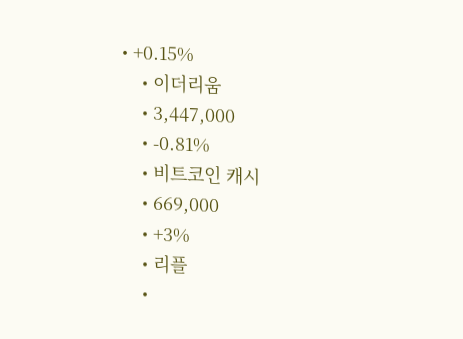• +0.15%
    • 이더리움
    • 3,447,000
    • -0.81%
    • 비트코인 캐시
    • 669,000
    • +3%
    • 리플
    •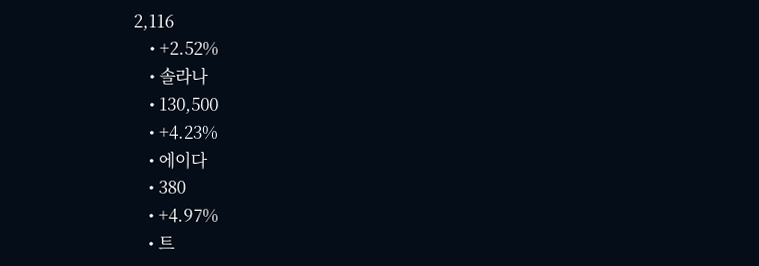2,116
    • +2.52%
    • 솔라나
    • 130,500
    • +4.23%
    • 에이다
    • 380
    • +4.97%
    • 트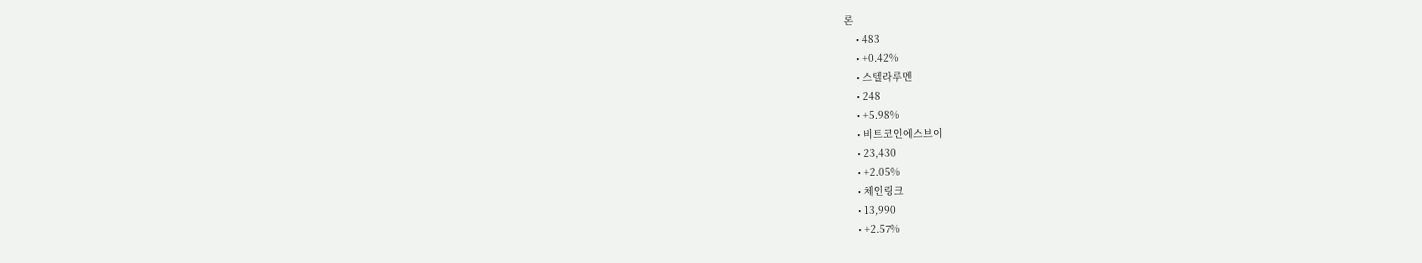론
    • 483
    • +0.42%
    • 스텔라루멘
    • 248
    • +5.98%
    • 비트코인에스브이
    • 23,430
    • +2.05%
    • 체인링크
    • 13,990
    • +2.57%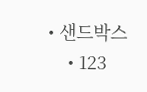• 샌드박스
    • 123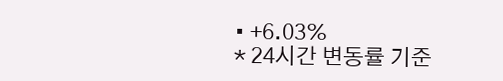• +6.03%
* 24시간 변동률 기준